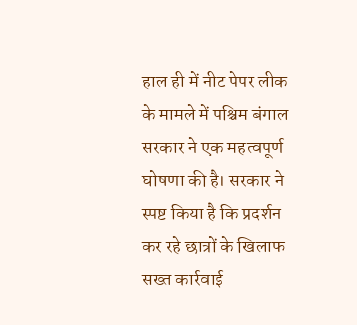हाल ही में नीट पेपर लीक के मामले में पश्चिम बंगाल सरकार ने एक महत्वपूर्ण घोषणा की है। सरकार ने स्पष्ट किया है कि प्रदर्शन कर रहे छात्रों के खिलाफ सख्त कार्रवाई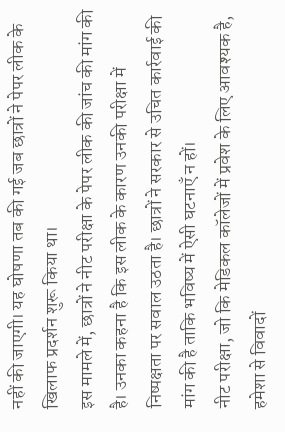नहीं की जाएगी। यह घोषणा तब की गई जब छात्रों ने पेपर लीक के खिलाफ प्रदर्शन शुरू किया था।
इस मामले में, छात्रों ने नीट परीक्षा के पेपर लीक की जांच की मांग की है। उनका कहना है कि इस लीक के कारण उनकी परीक्षा में निष्पक्षता पर सवाल उठता है। छात्रों ने सरकार से उचित कार्रवाई की मांग की है ताकि भविष्य में ऐसी घटनाएँ न हों।
नीट परीक्षा, जो कि मेडिकल कॉलेजों में प्रवेश के लिए आवश्यक है, हमेशा से विवादों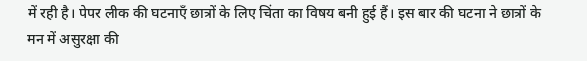में रही है। पेपर लीक की घटनाएँ छात्रों के लिए चिंता का विषय बनी हुई हैं। इस बार की घटना ने छात्रों के मन में असुरक्षा की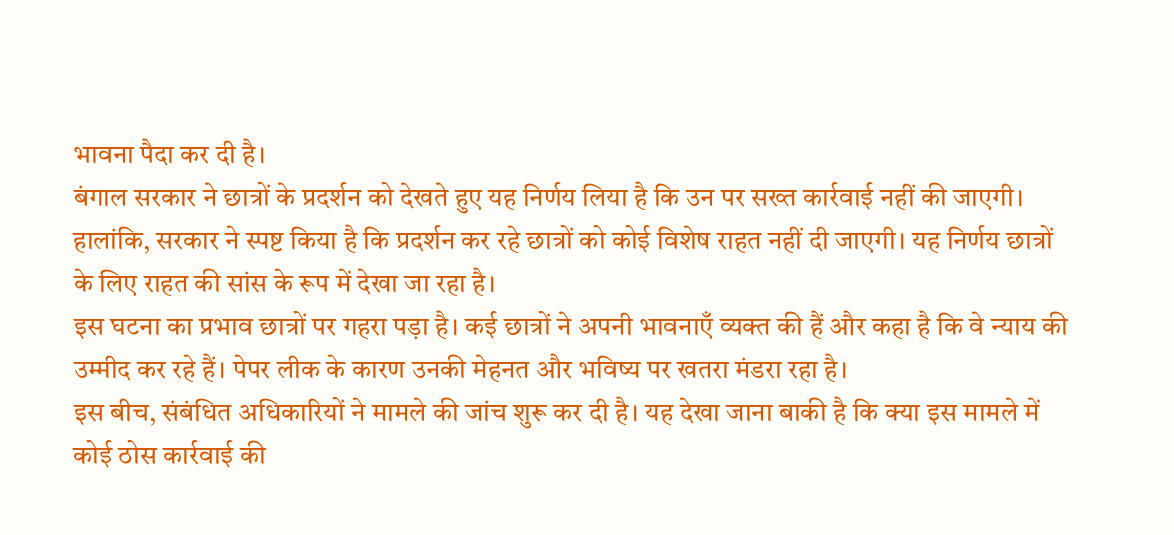भावना पैदा कर दी है।
बंगाल सरकार ने छात्रों के प्रदर्शन को देखते हुए यह निर्णय लिया है कि उन पर सख्त कार्रवाई नहीं की जाएगी। हालांकि, सरकार ने स्पष्ट किया है कि प्रदर्शन कर रहे छात्रों को कोई विशेष राहत नहीं दी जाएगी। यह निर्णय छात्रों के लिए राहत की सांस के रूप में देखा जा रहा है।
इस घटना का प्रभाव छात्रों पर गहरा पड़ा है। कई छात्रों ने अपनी भावनाएँ व्यक्त की हैं और कहा है कि वे न्याय की उम्मीद कर रहे हैं। पेपर लीक के कारण उनकी मेहनत और भविष्य पर खतरा मंडरा रहा है।
इस बीच, संबंधित अधिकारियों ने मामले की जांच शुरू कर दी है। यह देखा जाना बाकी है कि क्या इस मामले में कोई ठोस कार्रवाई की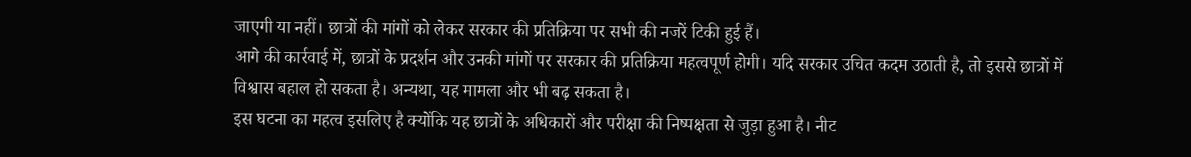जाएगी या नहीं। छात्रों की मांगों को लेकर सरकार की प्रतिक्रिया पर सभी की नजरें टिकी हुई हैं।
आगे की कार्रवाई में, छात्रों के प्रदर्शन और उनकी मांगों पर सरकार की प्रतिक्रिया महत्वपूर्ण होगी। यदि सरकार उचित कदम उठाती है, तो इससे छात्रों में विश्वास बहाल हो सकता है। अन्यथा, यह मामला और भी बढ़ सकता है।
इस घटना का महत्व इसलिए है क्योंकि यह छात्रों के अधिकारों और परीक्षा की निष्पक्षता से जुड़ा हुआ है। नीट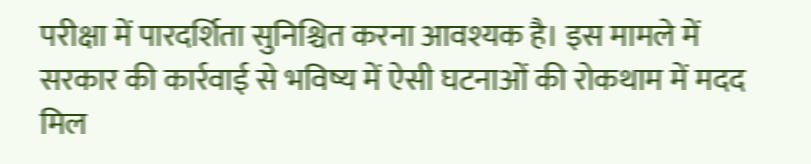परीक्षा में पारदर्शिता सुनिश्चित करना आवश्यक है। इस मामले में सरकार की कार्रवाई से भविष्य में ऐसी घटनाओं की रोकथाम में मदद मिल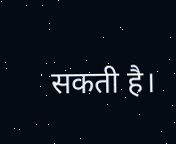सकती है।